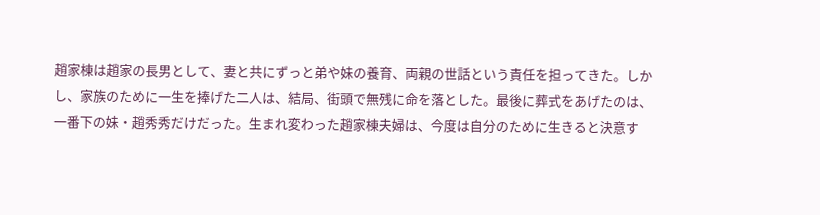趙家棟は趙家の長男として、妻と共にずっと弟や妹の養育、両親の世話という責任を担ってきた。しかし、家族のために一生を捧げた二人は、結局、街頭で無残に命を落とした。最後に葬式をあげたのは、一番下の妹・趙秀秀だけだった。生まれ変わった趙家棟夫婦は、今度は自分のために生きると決意す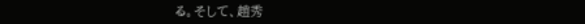る。そして、趙秀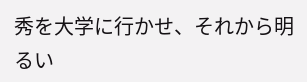秀を大学に行かせ、それから明るい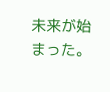未来が始まった。